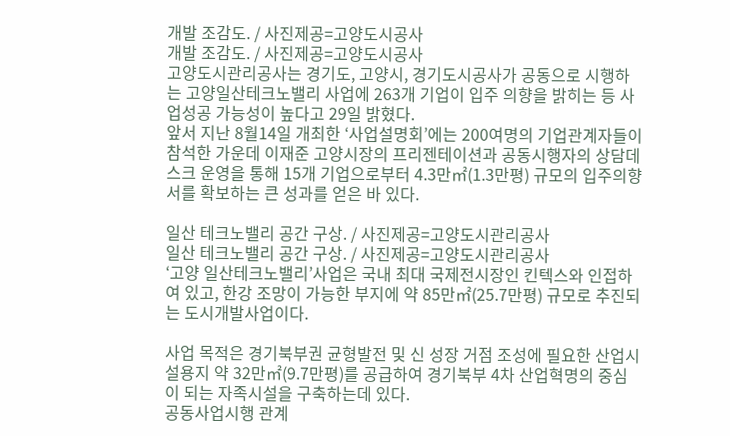개발 조감도. / 사진제공=고양도시공사
개발 조감도. / 사진제공=고양도시공사
고양도시관리공사는 경기도, 고양시, 경기도시공사가 공동으로 시행하는 고양일산테크노밸리 사업에 263개 기업이 입주 의향을 밝히는 등 사업성공 가능성이 높다고 29일 밝혔다.
앞서 지난 8월14일 개최한 ‘사업설명회’에는 200여명의 기업관계자들이 참석한 가운데 이재준 고양시장의 프리젠테이션과 공동시행자의 상담데스크 운영을 통해 15개 기업으로부터 4.3만㎡(1.3만평) 규모의 입주의향서를 확보하는 큰 성과를 얻은 바 있다.

일산 테크노밸리 공간 구상. / 사진제공=고양도시관리공사
일산 테크노밸리 공간 구상. / 사진제공=고양도시관리공사
‘고양 일산테크노밸리’사업은 국내 최대 국제전시장인 킨텍스와 인접하여 있고, 한강 조망이 가능한 부지에 약 85만㎡(25.7만평) 규모로 추진되는 도시개발사업이다.

사업 목적은 경기북부권 균형발전 및 신 성장 거점 조성에 필요한 산업시설용지 약 32만㎡(9.7만평)를 공급하여 경기북부 4차 산업혁명의 중심이 되는 자족시설을 구축하는데 있다.
공동사업시행 관계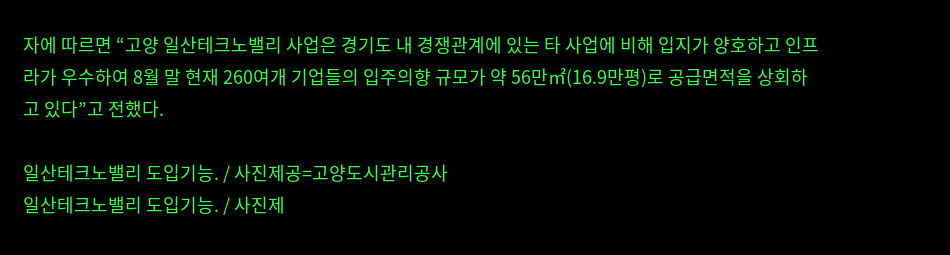자에 따르면 “고양 일산테크노밸리 사업은 경기도 내 경쟁관계에 있는 타 사업에 비해 입지가 양호하고 인프라가 우수하여 8월 말 현재 260여개 기업들의 입주의향 규모가 약 56만㎡(16.9만평)로 공급면적을 상회하고 있다”고 전했다.

일산테크노밸리 도입기능. / 사진제공=고양도시관리공사
일산테크노밸리 도입기능. / 사진제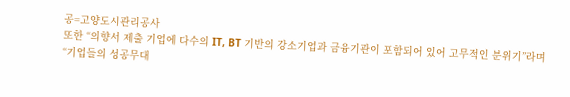공=고양도시관리공사
또한 “의향서 제출 기업에 다수의 IT, BT 기반의 강소기업과 금융기관이 포함되어 있어 고무적인 분위기”라며 “기업들의 성공무대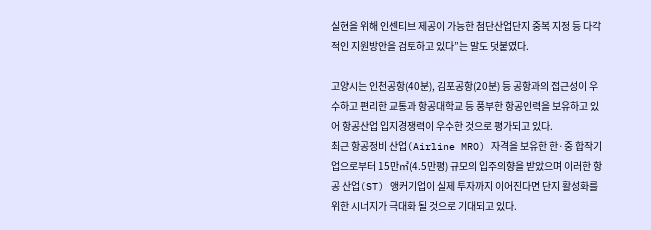실현을 위해 인센티브 제공이 가능한 첨단산업단지 중복 지정 등 다각적인 지원방안을 검토하고 있다”는 말도 덧붙였다.

고양시는 인천공항(40분), 김포공항(20분) 등 공항과의 접근성이 우수하고 편리한 교통과 항공대학교 등 풍부한 항공인력을 보유하고 있어 항공산업 입지경쟁력이 우수한 것으로 평가되고 있다.
최근 항공정비 산업(Airline MRO) 자격을 보유한 한·중 합작기업으로부터 15만㎡(4.5만평) 규모의 입주의향을 받았으며 이러한 항공 산업(ST) 앵커기업이 실제 투자까지 이어진다면 단지 활성화를 위한 시너지가 극대화 될 것으로 기대되고 있다.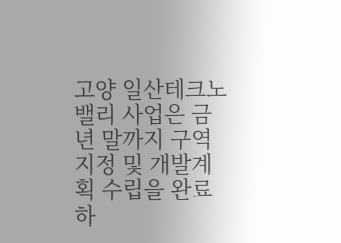고양 일산테크노밸리 사업은 금년 말까지 구역지정 및 개발계획 수립을 완료하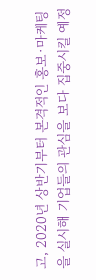고, 2020년 상반기부터 본격적인 홍보·마케팅을 실시해 기업들의 관심을 보다 집중시킬 예정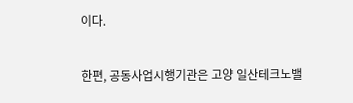이다.

한편, 공동사업시행기관은 고양 일산테크노밸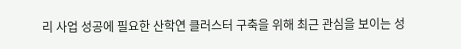리 사업 성공에 필요한 산학연 클러스터 구축을 위해 최근 관심을 보이는 성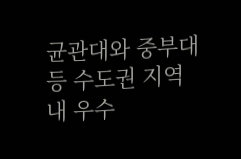균관대와 중부대 등 수도권 지역 내 우수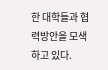한 대학들과 협력방안을 모색하고 있다.